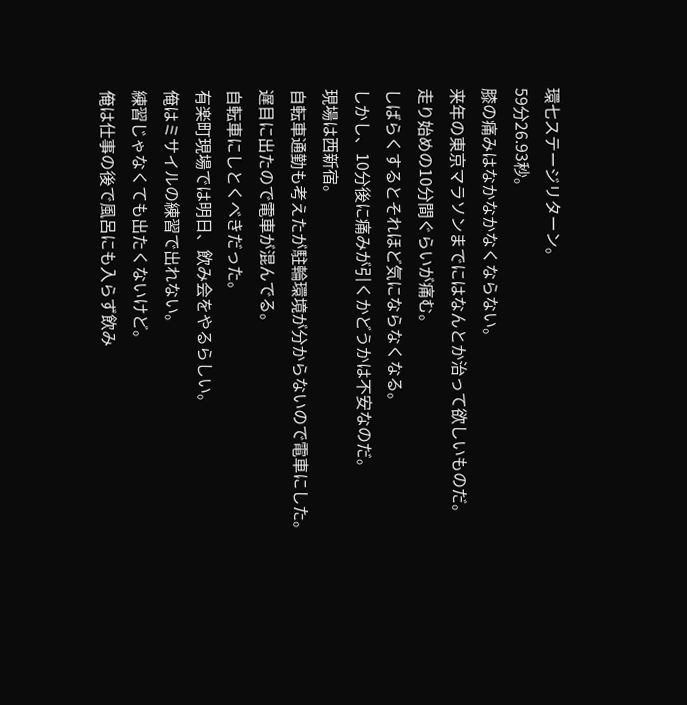環七ステージリターン。
59分26.93秒。
膝の痛みはなかなかなくならない。
来年の東京マラソンまでにはなんとか治って欲しいものだ。
走り始めの10分間ぐらいが痛む。
しばらくするとそれほど気にならなくなる。
しかし、10分後に痛みが引くかどうかは不安なのだ。
現場は西新宿。
自転車通勤も考えたが駐輪環境が分からないので電車にした。
遅目に出たので電車が混んでる。
自転車にしとくべきだった。
有楽町現場では明日、飲み会をやるらしい。
俺はミサイルの練習で出れない。
練習じゃなくても出たくないけど。
俺は仕事の後で風呂にも入らず飲み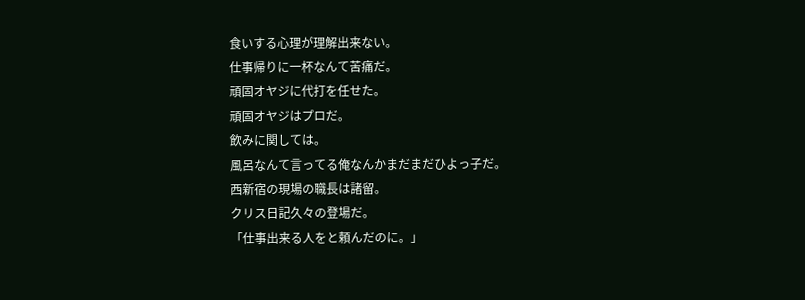食いする心理が理解出来ない。
仕事帰りに一杯なんて苦痛だ。
頑固オヤジに代打を任せた。
頑固オヤジはプロだ。
飲みに関しては。
風呂なんて言ってる俺なんかまだまだひよっ子だ。
西新宿の現場の職長は諸留。
クリス日記久々の登場だ。
「仕事出来る人をと頼んだのに。」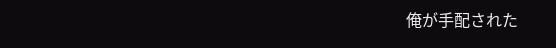俺が手配された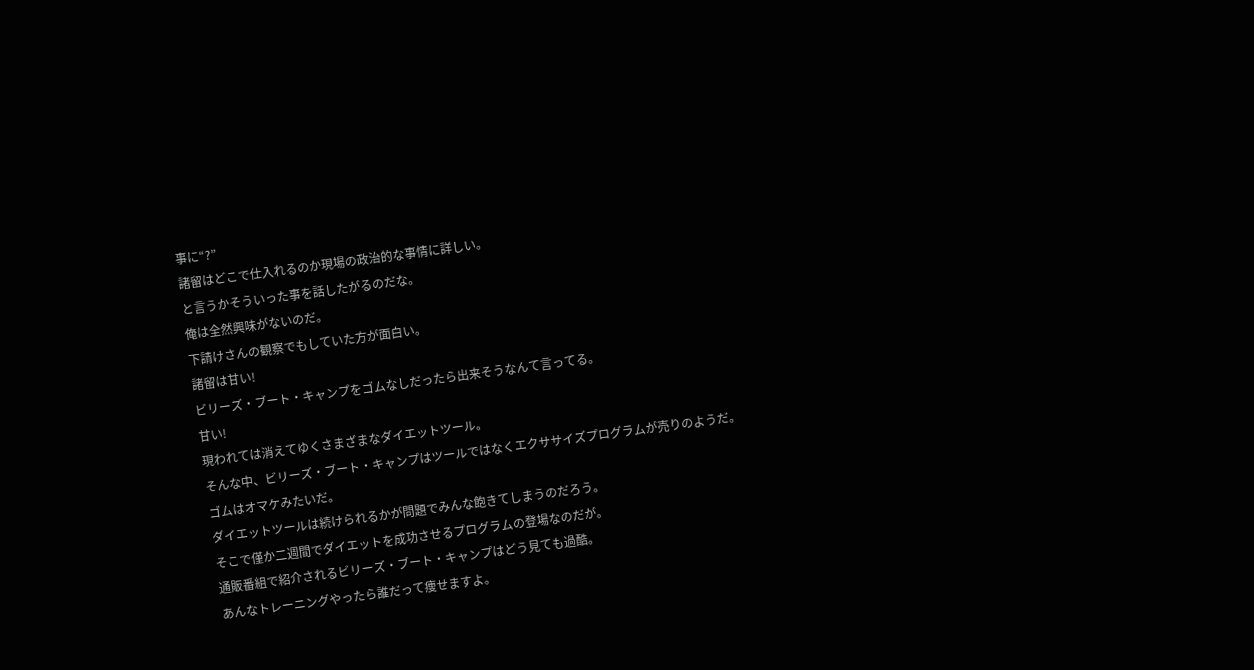事に“?”
諸留はどこで仕入れるのか現場の政治的な事情に詳しい。
と言うかそういった事を話したがるのだな。
俺は全然興味がないのだ。
下請けさんの観察でもしていた方が面白い。
諸留は甘い!
ビリーズ・ブート・キャンプをゴムなしだったら出来そうなんて言ってる。
甘い!
現われては消えてゆくさまざまなダイエットツール。
そんな中、ビリーズ・ブート・キャンプはツールではなくエクササイズプログラムが売りのようだ。
ゴムはオマケみたいだ。
ダイエットツールは続けられるかが問題でみんな飽きてしまうのだろう。
そこで僅か二週間でダイエットを成功させるプログラムの登場なのだが。
通販番組で紹介されるビリーズ・ブート・キャンプはどう見ても過酷。
あんなトレーニングやったら誰だって痩せますよ。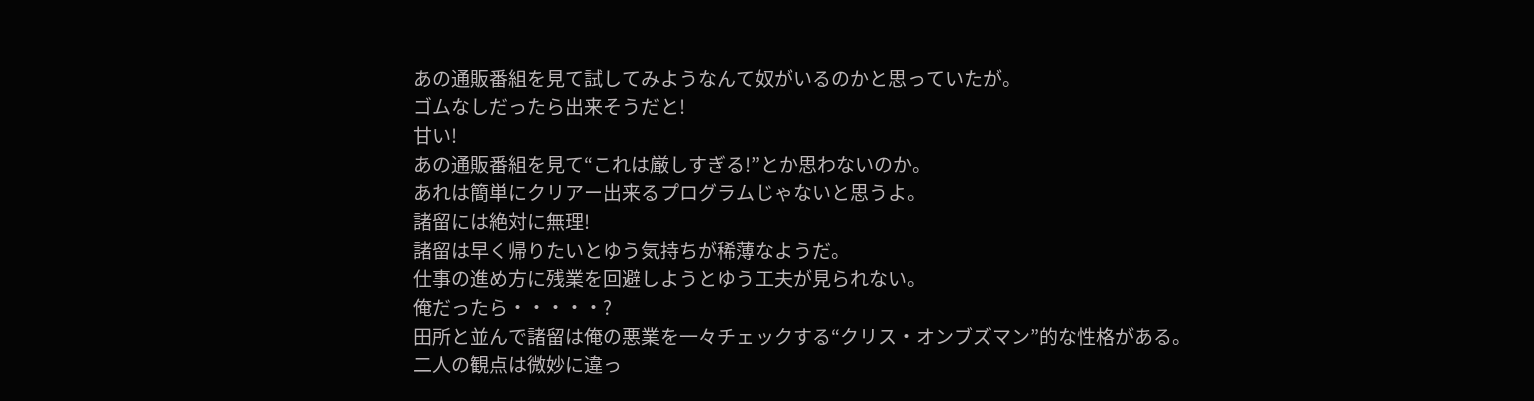あの通販番組を見て試してみようなんて奴がいるのかと思っていたが。
ゴムなしだったら出来そうだと!
甘い!
あの通販番組を見て“これは厳しすぎる!”とか思わないのか。
あれは簡単にクリアー出来るプログラムじゃないと思うよ。
諸留には絶対に無理!
諸留は早く帰りたいとゆう気持ちが稀薄なようだ。
仕事の進め方に残業を回避しようとゆう工夫が見られない。
俺だったら・・・・・?
田所と並んで諸留は俺の悪業を一々チェックする“クリス・オンブズマン”的な性格がある。
二人の観点は微妙に違っ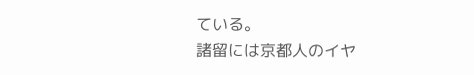ている。
諸留には京都人のイヤ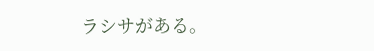ラシサがある。